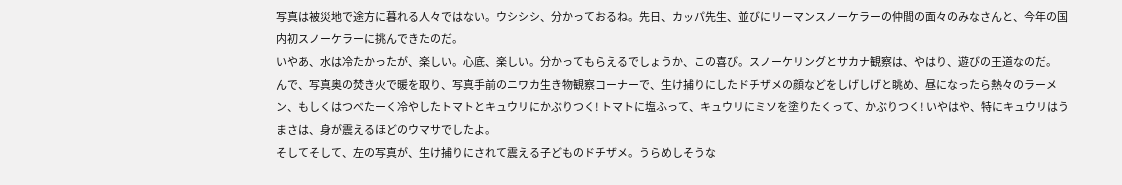写真は被災地で途方に暮れる人々ではない。ウシシシ、分かっておるね。先日、カッパ先生、並びにリーマンスノーケラーの仲間の面々のみなさんと、今年の国内初スノーケラーに挑んできたのだ。
いやあ、水は冷たかったが、楽しい。心底、楽しい。分かってもらえるでしょうか、この喜び。スノーケリングとサカナ観察は、やはり、遊びの王道なのだ。
んで、写真奥の焚き火で暖を取り、写真手前のニワカ生き物観察コーナーで、生け捕りにしたドチザメの顔などをしげしげと眺め、昼になったら熱々のラーメン、もしくはつべたーく冷やしたトマトとキュウリにかぶりつく! トマトに塩ふって、キュウリにミソを塗りたくって、かぶりつく! いやはや、特にキュウリはうまさは、身が震えるほどのウマサでしたよ。
そしてそして、左の写真が、生け捕りにされて震える子どものドチザメ。うらめしそうな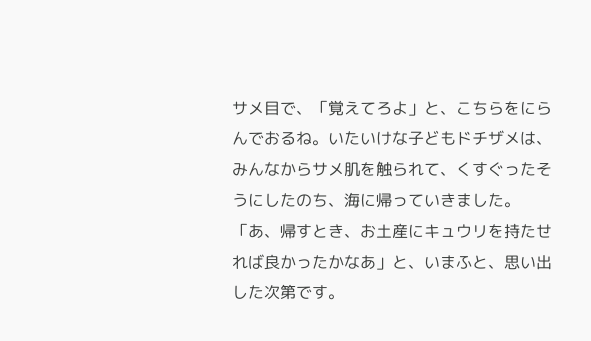サメ目で、「覚えてろよ」と、こちらをにらんでおるね。いたいけな子どもドチザメは、みんなからサメ肌を触られて、くすぐったそうにしたのち、海に帰っていきました。
「あ、帰すとき、お土産にキュウリを持たせれば良かったかなあ」と、いまふと、思い出した次第です。